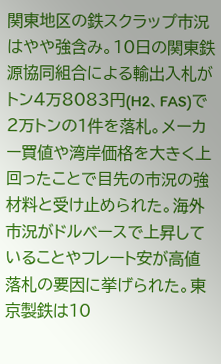関東地区の鉄スクラップ市況はやや強含み。10日の関東鉄源協同組合による輸出入札がトン4万8083円(H2、FAS)で2万トンの1件を落札。メーカー買値や湾岸価格を大きく上回ったことで目先の市況の強材料と受け止められた。海外市況がドルベースで上昇していることやフレート安が高値落札の要因に挙げられた。東京製鉄は10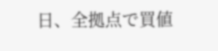日、全拠点で買値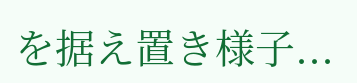を据え置き様子...